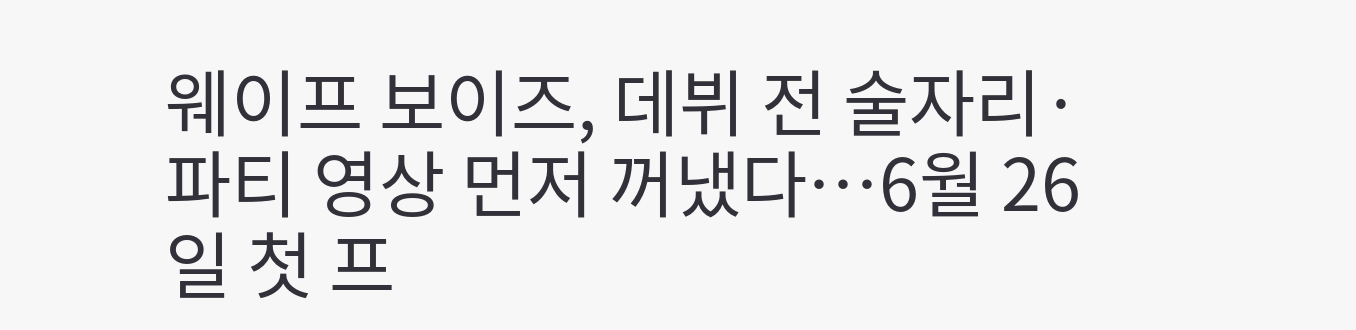웨이프 보이즈, 데뷔 전 술자리·파티 영상 먼저 꺼냈다…6월 26일 첫 프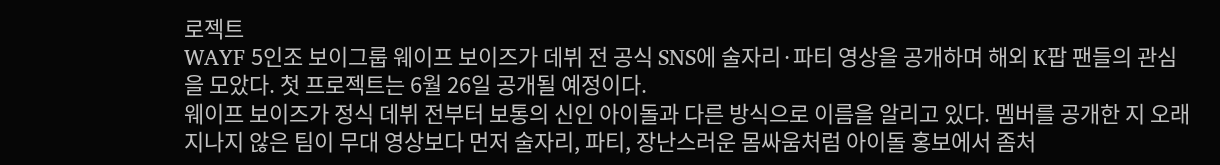로젝트
WAYF 5인조 보이그룹 웨이프 보이즈가 데뷔 전 공식 SNS에 술자리·파티 영상을 공개하며 해외 K팝 팬들의 관심을 모았다. 첫 프로젝트는 6월 26일 공개될 예정이다.
웨이프 보이즈가 정식 데뷔 전부터 보통의 신인 아이돌과 다른 방식으로 이름을 알리고 있다. 멤버를 공개한 지 오래 지나지 않은 팀이 무대 영상보다 먼저 술자리, 파티, 장난스러운 몸싸움처럼 아이돌 홍보에서 좀처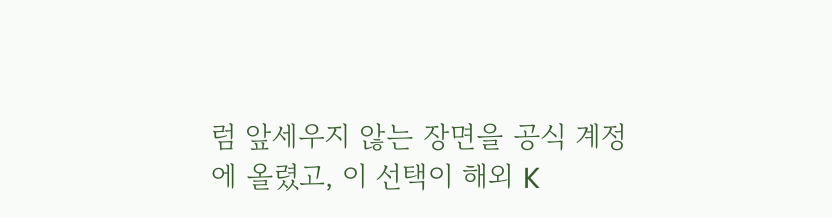럼 앞세우지 않는 장면을 공식 계정에 올렸고, 이 선택이 해외 K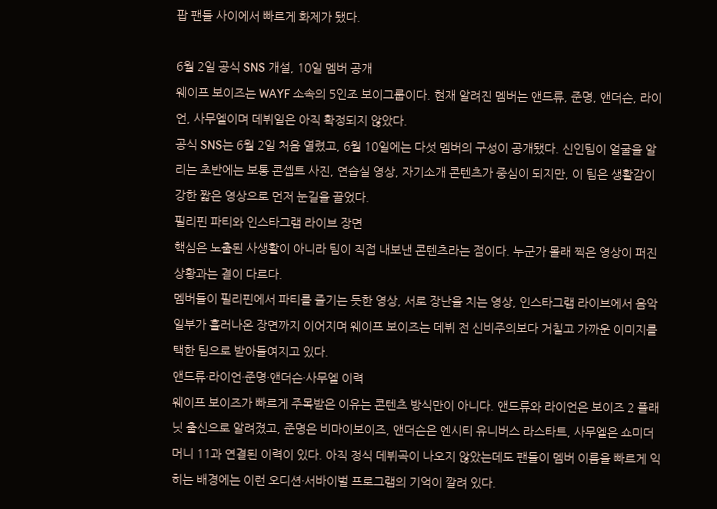팝 팬들 사이에서 빠르게 화제가 됐다.

6월 2일 공식 SNS 개설, 10일 멤버 공개
웨이프 보이즈는 WAYF 소속의 5인조 보이그룹이다. 현재 알려진 멤버는 앤드류, 준명, 앤더슨, 라이언, 사무엘이며 데뷔일은 아직 확정되지 않았다.
공식 SNS는 6월 2일 처음 열렸고, 6월 10일에는 다섯 멤버의 구성이 공개됐다. 신인팀이 얼굴을 알리는 초반에는 보통 콘셉트 사진, 연습실 영상, 자기소개 콘텐츠가 중심이 되지만, 이 팀은 생활감이 강한 짧은 영상으로 먼저 눈길을 끌었다.
필리핀 파티와 인스타그램 라이브 장면
핵심은 노출된 사생활이 아니라 팀이 직접 내보낸 콘텐츠라는 점이다. 누군가 몰래 찍은 영상이 퍼진 상황과는 결이 다르다.
멤버들이 필리핀에서 파티를 즐기는 듯한 영상, 서로 장난을 치는 영상, 인스타그램 라이브에서 음악 일부가 흘러나온 장면까지 이어지며 웨이프 보이즈는 데뷔 전 신비주의보다 거칠고 가까운 이미지를 택한 팀으로 받아들여지고 있다.
앤드류·라이언·준명·앤더슨·사무엘 이력
웨이프 보이즈가 빠르게 주목받은 이유는 콘텐츠 방식만이 아니다. 앤드류와 라이언은 보이즈 2 플래닛 출신으로 알려졌고, 준명은 비마이보이즈, 앤더슨은 엔시티 유니버스 라스타트, 사무엘은 쇼미더머니 11과 연결된 이력이 있다. 아직 정식 데뷔곡이 나오지 않았는데도 팬들이 멤버 이름을 빠르게 익히는 배경에는 이런 오디션·서바이벌 프로그램의 기억이 깔려 있다.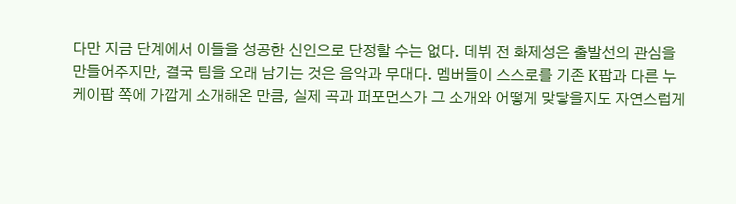다만 지금 단계에서 이들을 성공한 신인으로 단정할 수는 없다. 데뷔 전 화제성은 출발선의 관심을 만들어주지만, 결국 팀을 오래 남기는 것은 음악과 무대다. 멤버들이 스스로를 기존 K팝과 다른 누 케이팝 쪽에 가깝게 소개해온 만큼, 실제 곡과 퍼포먼스가 그 소개와 어떻게 맞닿을지도 자연스럽게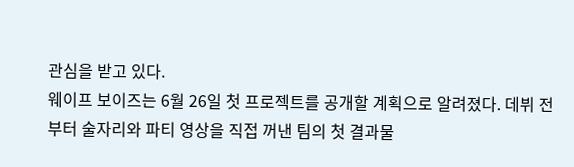관심을 받고 있다.
웨이프 보이즈는 6월 26일 첫 프로젝트를 공개할 계획으로 알려졌다. 데뷔 전부터 술자리와 파티 영상을 직접 꺼낸 팀의 첫 결과물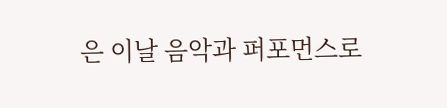은 이날 음악과 퍼포먼스로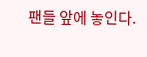팬들 앞에 놓인다.